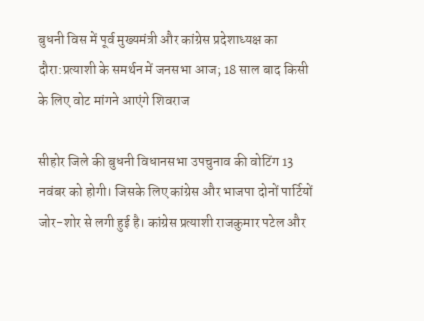बुधनी विस में पूर्व मुख्यमंत्री और कांग्रेस प्रदेशाध्यक्ष का दौरा:प्रत्याशी के समर्थन में जनसभा आज; 18 साल बाद किसी के लिए वोट मांगने आएंगे शिवराज

सीहोर जिले की बुधनी विधानसभा उपचुनाव की वोटिंग 13 नवंबर को होगी। जिसके लिए कांग्रेस और भाजपा दोनों पार्टियों जोर-शोर से लगी हुई है। कांग्रेस प्रत्याशी राजकुमार पटेल और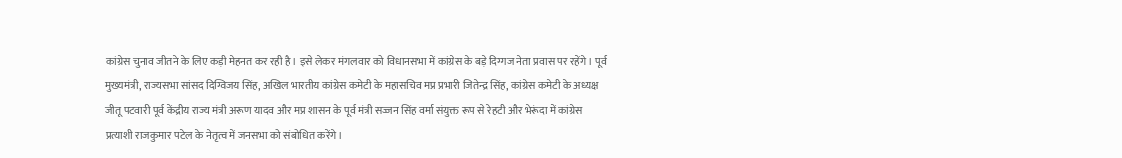कांग्रेस चुनाव जीतने के लिए कड़ी मेहनत कर रही है। इसे लेकर मंगलवार को विधानसभा में कांग्रेस के बड़े दिग्गज नेता प्रवास पर रहेंगे। पूर्व मुख्यमंत्री, राज्यसभा सांसद दिग्विजय सिंह, अखिल भारतीय कांग्रेस कमेटी के महासचिव मप्र प्रभारी जितेन्द्र सिंह, कांग्रेस कमेटी के अध्यक्ष जीतू पटवारी पूर्व केंद्रीय राज्य मंत्री अरूण यादव और मप्र शासन के पूर्व मंत्री सज्जन सिंह वर्मा संयुक्त रूप से रेहटी और भेरूंदा में कांग्रेस प्रत्याशी राजकुमार पटेल के नेतृत्व में जनसभा को संबोधित करेंगे।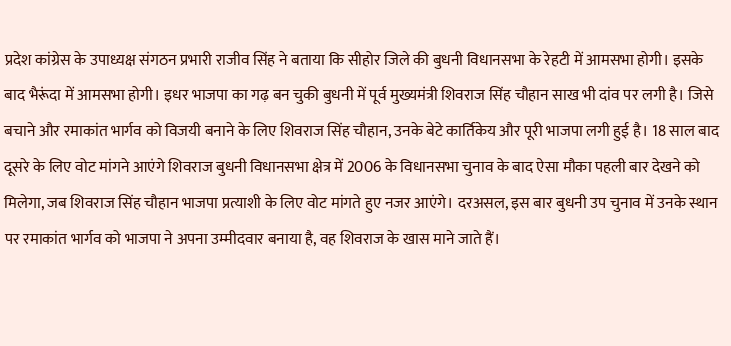प्रदेश कांग्रेस के उपाध्यक्ष संगठन प्रभारी राजीव सिंह ने बताया कि सीहोर जिले की बुधनी विधानसभा के रेहटी में आमसभा होगी। इसके बाद भैरूंदा में आमसभा होगी। इधर भाजपा का गढ़ बन चुकी बुधनी में पूर्व मुख्यमंत्री शिवराज सिंह चौहान साख भी दांव पर लगी है। जिसे बचाने और रमाकांत भार्गव को विजयी बनाने के लिए शिवराज सिंह चौहान, उनके बेटे कार्तिकेय और पूरी भाजपा लगी हुई है। 18 साल बाद दूसरे के लिए वोट मांगने आएंगे शिवराज बुधनी विधानसभा क्षेत्र में 2006 के विधानसभा चुनाव के बाद ऐसा मौका पहली बार देखने को मिलेगा, जब शिवराज सिंह चौहान भाजपा प्रत्याशी के लिए वोट मांगते हुए नजर आएंगे। दरअसल, इस बार बुधनी उप चुनाव में उनके स्थान पर रमाकांत भार्गव को भाजपा ने अपना उम्मीदवार बनाया है, वह शिवराज के खास माने जाते हैं।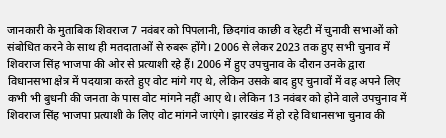जानकारी के मुताबिक शिवराज 7 नवंबर को पिपलानी, छिदगांव काछी व रेहटी में चुनावी सभाओं को संबोधित करने के साथ ही मतदाताओं से रुबरू होंगे। 2006 से लेकर 2023 तक हुए सभी चुनाव में शिवराज सिंह भाजपा की ओर से प्रत्याशी रहे हैं। 2006 में हुए उपचुनाव के दौरान उनके द्वारा विधानसभा क्षेत्र में पदयात्रा करते हुए वोट मांगे गए थे, लेकिन उसके बाद हुए चुनावों में वह अपने लिए कभी भी बुधनी की जनता के पास वोट मांगने नहीं आए थे। लेकिन 13 नवंबर को होने वाले उपचुनाव में शिवराज सिंह भाजपा प्रत्याशी के लिए वोट मांगने जाएंगे। झारखंड में हो रहे विधानसभा चुनाव की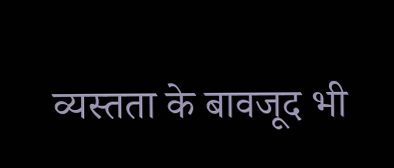व्यस्तता के बावजूद भी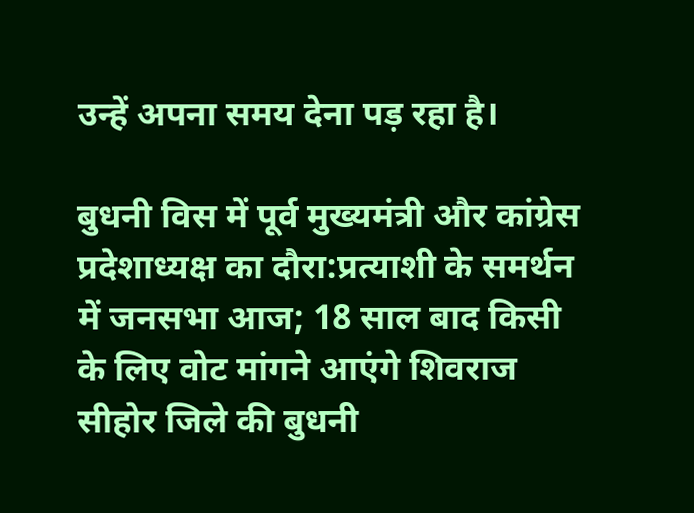उन्हें अपना समय देना पड़ रहा है।

बुधनी विस में पूर्व मुख्यमंत्री और कांग्रेस प्रदेशाध्यक्ष का दौरा:प्रत्याशी के समर्थन में जनसभा आज; 18 साल बाद किसी के लिए वोट मांगने आएंगे शिवराज
सीहोर जिले की बुधनी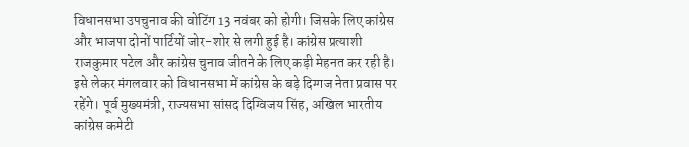विधानसभा उपचुनाव की वोटिंग 13 नवंबर को होगी। जिसके लिए कांग्रेस और भाजपा दोनों पार्टियों जोर-शोर से लगी हुई है। कांग्रेस प्रत्याशी राजकुमार पटेल और कांग्रेस चुनाव जीतने के लिए कड़ी मेहनत कर रही है। इसे लेकर मंगलवार को विधानसभा में कांग्रेस के बड़े दिग्गज नेता प्रवास पर रहेंगे। पूर्व मुख्यमंत्री, राज्यसभा सांसद दिग्विजय सिंह, अखिल भारतीय कांग्रेस कमेटी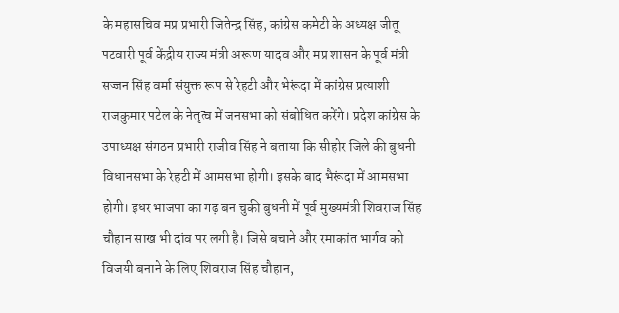के महासचिव मप्र प्रभारी जितेन्द्र सिंह, कांग्रेस कमेटी के अध्यक्ष जीतू पटवारी पूर्व केंद्रीय राज्य मंत्री अरूण यादव और मप्र शासन के पूर्व मंत्री सज्जन सिंह वर्मा संयुक्त रूप से रेहटी और भेरूंदा में कांग्रेस प्रत्याशी राजकुमार पटेल के नेतृत्व में जनसभा को संबोधित करेंगे। प्रदेश कांग्रेस के उपाध्यक्ष संगठन प्रभारी राजीव सिंह ने बताया कि सीहोर जिले की बुधनी विधानसभा के रेहटी में आमसभा होगी। इसके बाद भैरूंदा में आमसभा होगी। इधर भाजपा का गढ़ बन चुकी बुधनी में पूर्व मुख्यमंत्री शिवराज सिंह चौहान साख भी दांव पर लगी है। जिसे बचाने और रमाकांत भार्गव को विजयी बनाने के लिए शिवराज सिंह चौहान,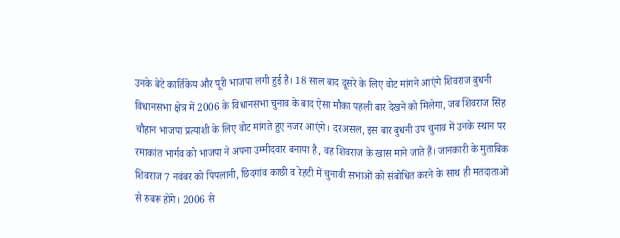उनके बेटे कार्तिकेय और पूरी भाजपा लगी हुई है। 18 साल बाद दूसरे के लिए वोट मांगने आएंगे शिवराज बुधनी विधानसभा क्षेत्र में 2006 के विधानसभा चुनाव के बाद ऐसा मौका पहली बार देखने को मिलेगा, जब शिवराज सिंह चौहान भाजपा प्रत्याशी के लिए वोट मांगते हुए नजर आएंगे। दरअसल, इस बार बुधनी उप चुनाव में उनके स्थान पर रमाकांत भार्गव को भाजपा ने अपना उम्मीदवार बनाया है, वह शिवराज के खास माने जाते हैं। जानकारी के मुताबिक शिवराज 7 नवंबर को पिपलानी, छिदगांव काछी व रेहटी में चुनावी सभाओं को संबोधित करने के साथ ही मतदाताओं से रुबरू होंगे। 2006 से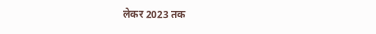लेकर 2023 तक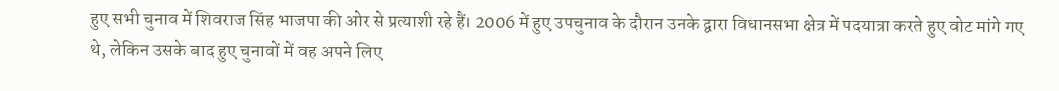हुए सभी चुनाव में शिवराज सिंह भाजपा की ओर से प्रत्याशी रहे हैं। 2006 में हुए उपचुनाव के दौरान उनके द्वारा विधानसभा क्षेत्र में पदयात्रा करते हुए वोट मांगे गए थे, लेकिन उसके बाद हुए चुनावों में वह अपने लिए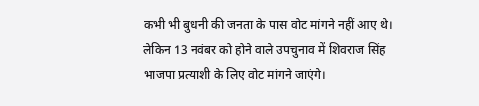कभी भी बुधनी की जनता के पास वोट मांगने नहीं आए थे। लेकिन 13 नवंबर को होने वाले उपचुनाव में शिवराज सिंह भाजपा प्रत्याशी के लिए वोट मांगने जाएंगे।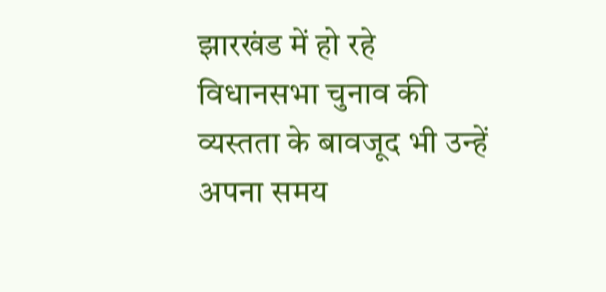झारखंड में हो रहे विधानसभा चुनाव की व्यस्तता के बावजूद भी उन्हें अपना समय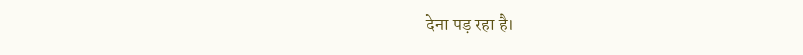देना पड़ रहा है।